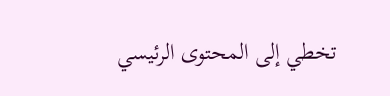تخطي إلى المحتوى الرئيسي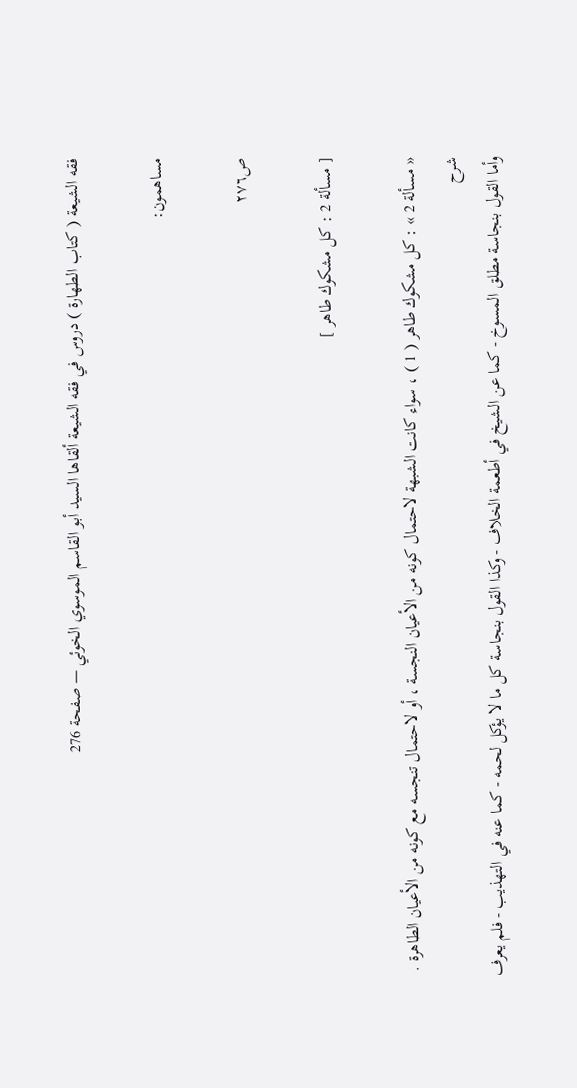فقه الشيعة ( كتاب الطهارة ) دروس في فقه الشيعة ألقاها السيد أبو القاسم الموسوي الخوئي — صفحة 276

مساهمون:

ص٢٧٦

[ مسألة 2 : كل مشكوك طاهر ]

« مسألة 2 » : كل مشكوك طاهر ( 1 ) ، سواء كانت الشبهة لاحتمال كونه من الأعيان النجسة ، أو لاحتمال تنجسه مع كونه من الأعيان الطاهرة .
شرح
وأما القول بنجاسة مطلق المسوخ - كما عن الشيخ في أطعمة الخلاف - وكذا القول بنجاسة كل ما لا يؤكل لحمه - كما عنه في التهذيب - فلم يعرف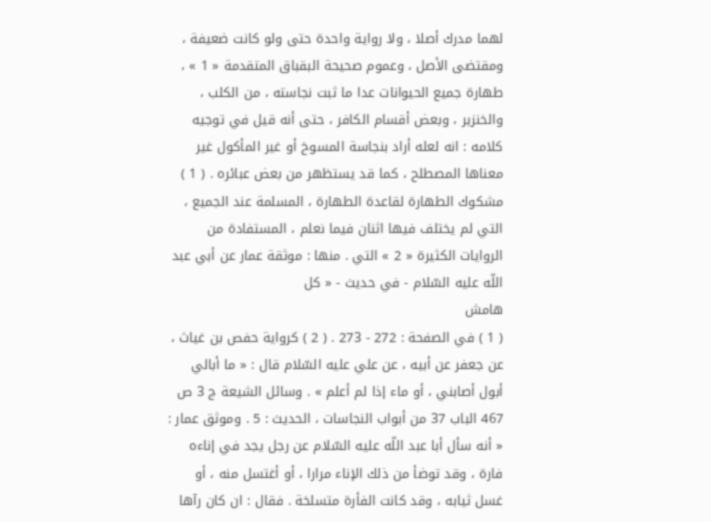لهما مدرك أصلا ، ولا رواية واحدة حتى ولو كانت ضعيفة ، ومقتضى الأصل ، وعموم صحيحة البقباق المتقدمة « 1 » ، طهارة جميع الحيوانات عدا ما ثبت نجاسته ، من الكلب ، والخنزير ، وبعض أقسام الكافر ، حتى أنه قيل في توجيه كلامه : انه لعله أراد بنجاسة المسوخ أو غير المأكول غير معناها المصطلح ، كما قد يستظهر من بعض عبائره . ( 1 ) مشكوك الطهارة لقاعدة الطهارة ، المسلمة عند الجميع ، التي لم يختلف فيها اثنان فيما نعلم ، المستفادة من الروايات الكثيرة « 2 » التي . منها : موثقة عمار عن أبي عبد اللّه عليه السّلام - في حديث - « كل
هامش
( 1 ) في الصفحة : 272 - 273 . ( 2 ) كرواية حفص بن غياث ، عن جعفر عن أبيه ، عن علي عليه السّلام قال : « ما أبالي أبول أصابني ، أو ماء إذا لم أعلم » . وسائل الشيعة ج 3 ص 467 الباب 37 من أبواب النجاسات ، الحديث : 5 . وموثق عمار : « أنه سأل أبا عبد اللّه عليه السّلام عن رجل يجد في إناءه فارة ، وقد توضأ من ذلك الإناء مرارا ، أو أغتسل منه ، أو غسل ثيابه ، وقد كانت الفأرة متسلخة . فقال : ان كان رآها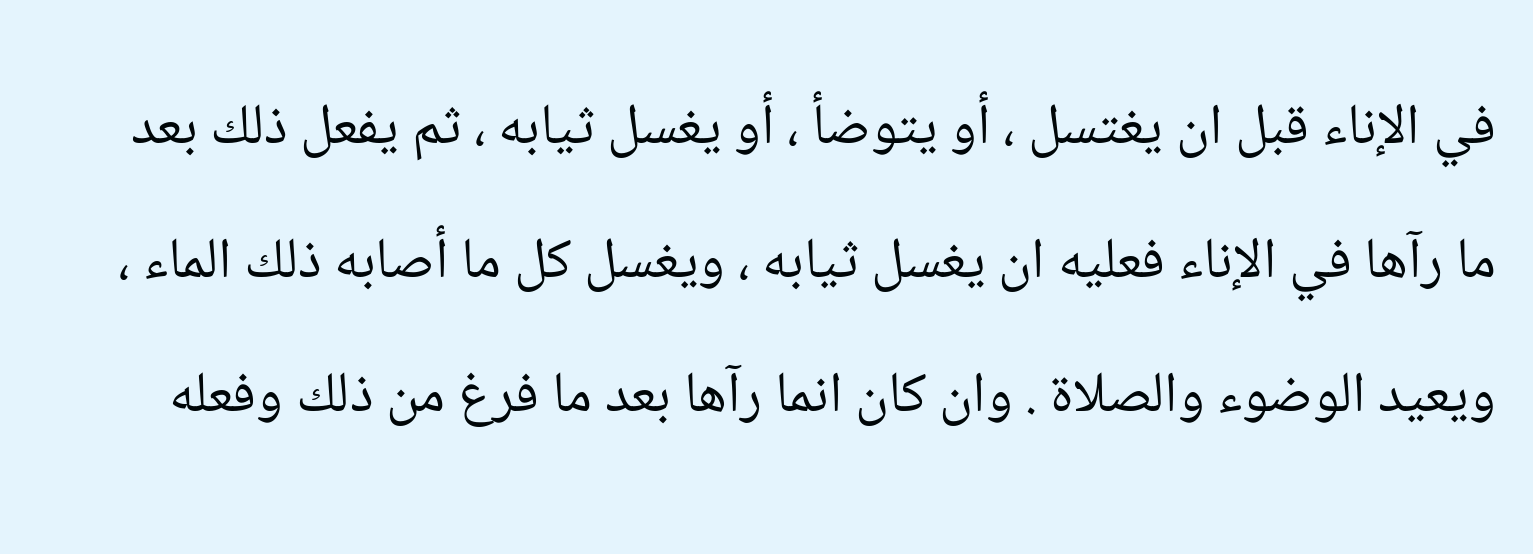في الإناء قبل ان يغتسل ، أو يتوضأ ، أو يغسل ثيابه ، ثم يفعل ذلك بعد ما رآها في الإناء فعليه ان يغسل ثيابه ، ويغسل كل ما أصابه ذلك الماء ، ويعيد الوضوء والصلاة . وان كان انما رآها بعد ما فرغ من ذلك وفعله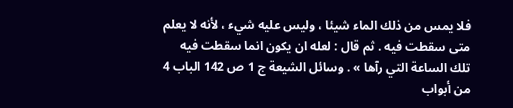فلا يمس من ذلك الماء شيئا ، وليس عليه شيء ، لأنه لا يعلم متى سقطت فيه . ثم قال : لعله ان يكون انما سقطت فيه تلك الساعة التي رآها » . وسائل الشيعة ج 1 ص 142 الباب 4 من أبواب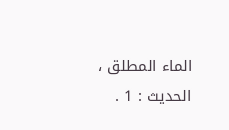الماء المطلق ، الحديث : 1 .